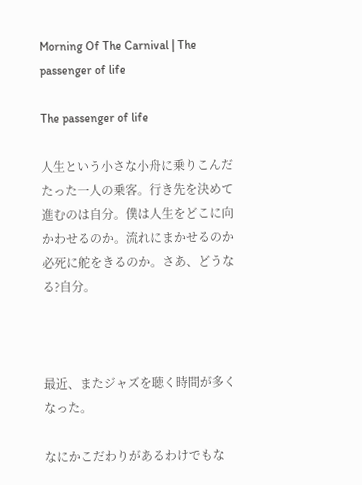Morning Of The Carnival | The passenger of life

The passenger of life

人生という小さな小舟に乗りこんだたった一人の乗客。行き先を決めて進むのは自分。僕は人生をどこに向かわせるのか。流れにまかせるのか必死に舵をきるのか。さあ、どうなる?自分。



最近、またジャズを聴く時間が多くなった。

なにかこだわりがあるわけでもな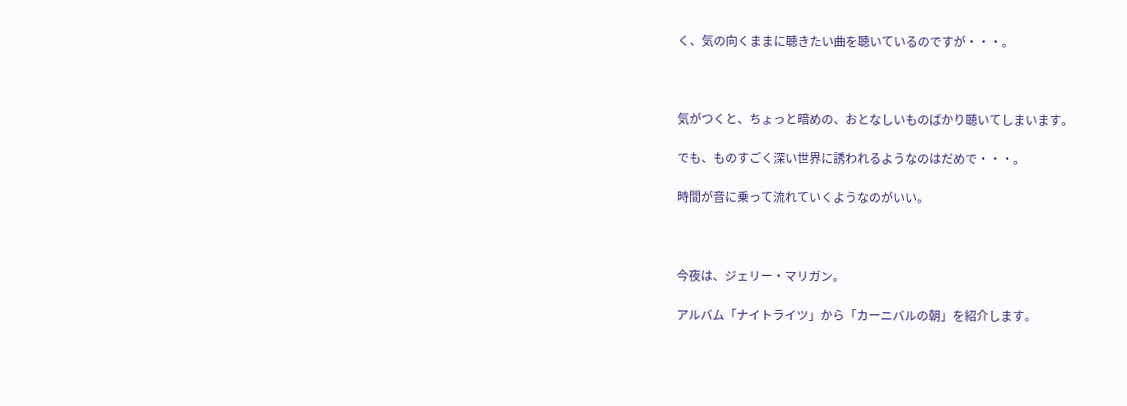く、気の向くままに聴きたい曲を聴いているのですが・・・。



気がつくと、ちょっと暗めの、おとなしいものばかり聴いてしまいます。

でも、ものすごく深い世界に誘われるようなのはだめで・・・。

時間が音に乗って流れていくようなのがいい。



今夜は、ジェリー・マリガン。

アルバム「ナイトライツ」から「カーニバルの朝」を紹介します。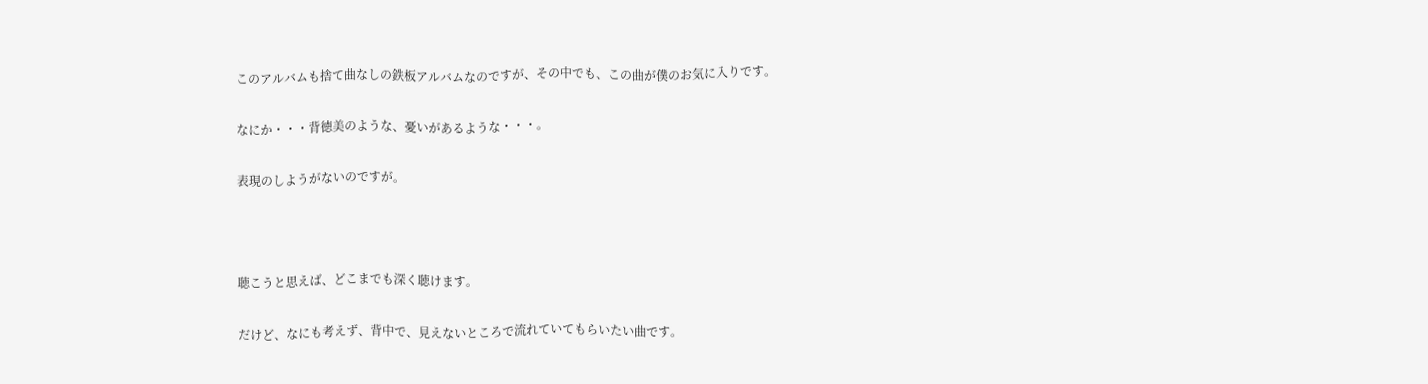このアルバムも捨て曲なしの鉄板アルバムなのですが、その中でも、この曲が僕のお気に入りです。

なにか・・・背徳美のような、憂いがあるような・・・。

表現のしようがないのですが。



聴こうと思えば、どこまでも深く聴けます。

だけど、なにも考えず、背中で、見えないところで流れていてもらいたい曲です。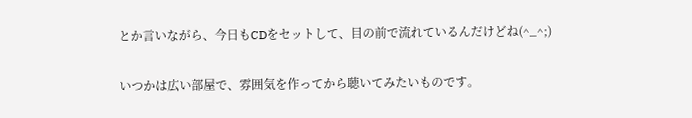とか言いながら、今日もCDをセットして、目の前で流れているんだけどね(^_^;)

いつかは広い部屋で、雰囲気を作ってから聴いてみたいものです。